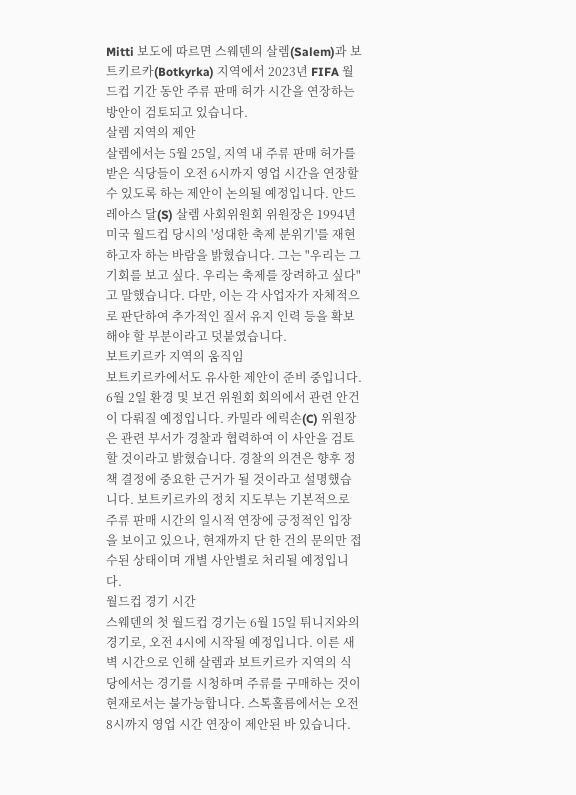Mitti 보도에 따르면 스웨덴의 살렘(Salem)과 보트키르카(Botkyrka) 지역에서 2023년 FIFA 월드컵 기간 동안 주류 판매 허가 시간을 연장하는 방안이 검토되고 있습니다.
살렘 지역의 제안
살렘에서는 5월 25일, 지역 내 주류 판매 허가를 받은 식당들이 오전 6시까지 영업 시간을 연장할 수 있도록 하는 제안이 논의될 예정입니다. 안드레아스 달(S) 살렘 사회위원회 위원장은 1994년 미국 월드컵 당시의 '성대한 축제 분위기'를 재현하고자 하는 바람을 밝혔습니다. 그는 "우리는 그 기회를 보고 싶다. 우리는 축제를 장려하고 싶다"고 말했습니다. 다만, 이는 각 사업자가 자체적으로 판단하여 추가적인 질서 유지 인력 등을 확보해야 할 부분이라고 덧붙였습니다.
보트키르카 지역의 움직임
보트키르카에서도 유사한 제안이 준비 중입니다. 6월 2일 환경 및 보건 위원회 회의에서 관련 안건이 다뤄질 예정입니다. 카밀라 에릭손(C) 위원장은 관련 부서가 경찰과 협력하여 이 사안을 검토할 것이라고 밝혔습니다. 경찰의 의견은 향후 정책 결정에 중요한 근거가 될 것이라고 설명했습니다. 보트키르카의 정치 지도부는 기본적으로 주류 판매 시간의 일시적 연장에 긍정적인 입장을 보이고 있으나, 현재까지 단 한 건의 문의만 접수된 상태이며 개별 사안별로 처리될 예정입니다.
월드컵 경기 시간
스웨덴의 첫 월드컵 경기는 6월 15일 튀니지와의 경기로, 오전 4시에 시작될 예정입니다. 이른 새벽 시간으로 인해 살렘과 보트키르카 지역의 식당에서는 경기를 시청하며 주류를 구매하는 것이 현재로서는 불가능합니다. 스톡홀름에서는 오전 8시까지 영업 시간 연장이 제안된 바 있습니다.